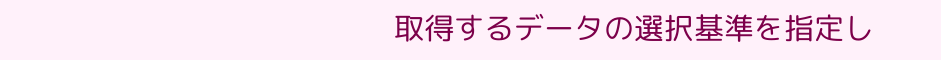取得するデータの選択基準を指定し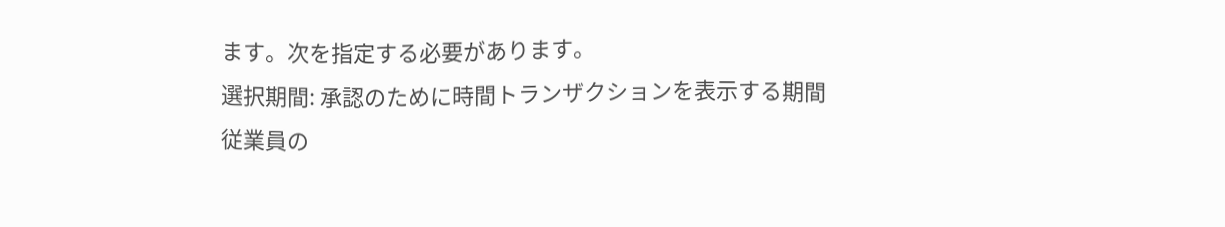ます。次を指定する必要があります。
選択期間: 承認のために時間トランザクションを表示する期間
従業員の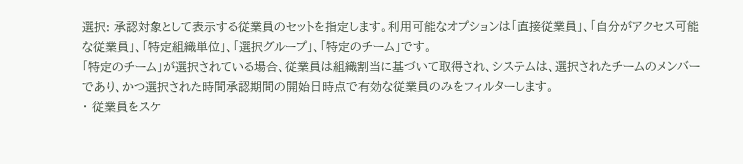選択: 承認対象として表示する従業員のセットを指定します。利用可能なオプションは「直接従業員」、「自分がアクセス可能な従業員」、「特定組織単位」、「選択グループ」、「特定のチーム」です。
「特定のチーム」が選択されている場合、従業員は組織割当に基づいて取得され、システムは、選択されたチームのメンバーであり、かつ選択された時間承認期間の開始日時点で有効な従業員のみをフィルターします。
・ 従業員をスケ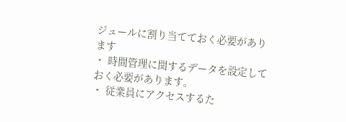ジュールに割り当てておく必要があります
・ 時間管理に関するデータを設定しておく必要があります。
・ 従業員にアクセスするた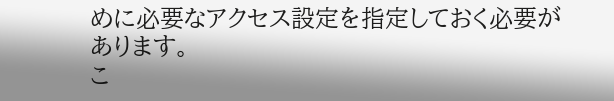めに必要なアクセス設定を指定しておく必要があります。
こ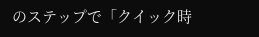のステップで「クイック時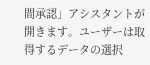間承認」アシスタントが開きます。ユーザーは取得するデータの選択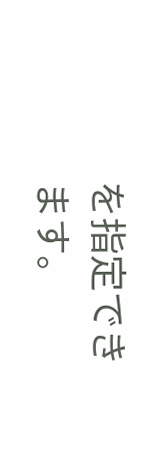を指定できます。